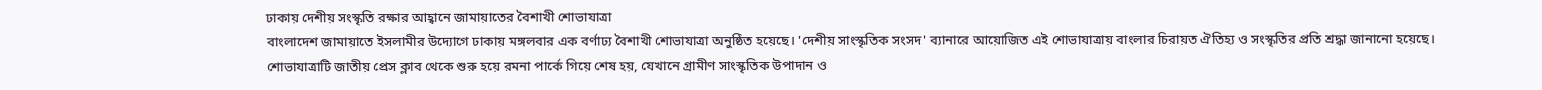ঢাকায় দেশীয় সংস্কৃতি রক্ষার আহ্বানে জামায়াতের বৈশাখী শোভাযাত্রা
বাংলাদেশ জামায়াতে ইসলামীর উদ্যোগে ঢাকায় মঙ্গলবার এক বর্ণাঢ্য বৈশাখী শোভাযাত্রা অনুষ্ঠিত হয়েছে। 'দেশীয় সাংস্কৃতিক সংসদ' ব্যানারে আয়োজিত এই শোভাযাত্রায় বাংলার চিরায়ত ঐতিহ্য ও সংস্কৃতির প্রতি শ্রদ্ধা জানানো হয়েছে। শোভাযাত্রাটি জাতীয় প্রেস ক্লাব থেকে শুরু হয়ে রমনা পার্কে গিয়ে শেষ হয়, যেখানে গ্রামীণ সাংস্কৃতিক উপাদান ও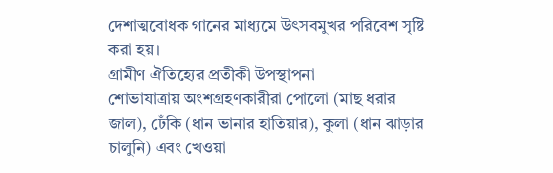দেশাত্মবোধক গানের মাধ্যমে উৎসবমুখর পরিবেশ সৃষ্টি করা হয়।
গ্রামীণ ঐতিহ্যের প্রতীকী উপস্থাপনা
শোভাযাত্রায় অংশগ্রহণকারীরা পোলো (মাছ ধরার জাল), ঢেঁকি (ধান ভানার হাতিয়ার), কুলা (ধান ঝাড়ার চালুনি) এবং খেওয়া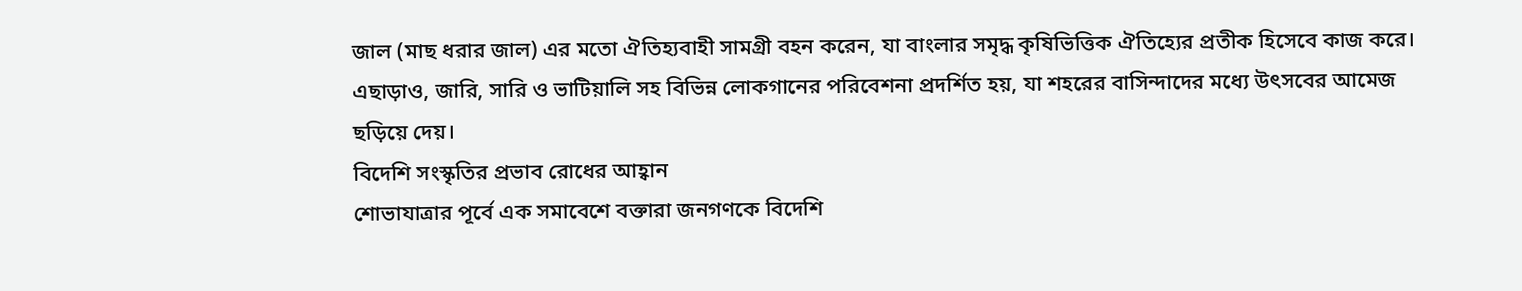জাল (মাছ ধরার জাল) এর মতো ঐতিহ্যবাহী সামগ্রী বহন করেন, যা বাংলার সমৃদ্ধ কৃষিভিত্তিক ঐতিহ্যের প্রতীক হিসেবে কাজ করে। এছাড়াও, জারি, সারি ও ভাটিয়ালি সহ বিভিন্ন লোকগানের পরিবেশনা প্রদর্শিত হয়, যা শহরের বাসিন্দাদের মধ্যে উৎসবের আমেজ ছড়িয়ে দেয়।
বিদেশি সংস্কৃতির প্রভাব রোধের আহ্বান
শোভাযাত্রার পূর্বে এক সমাবেশে বক্তারা জনগণকে বিদেশি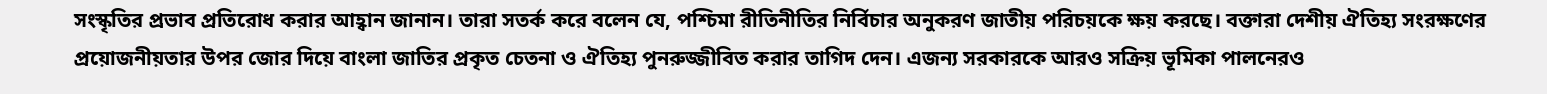সংস্কৃতির প্রভাব প্রতিরোধ করার আহ্বান জানান। তারা সতর্ক করে বলেন যে, পশ্চিমা রীতিনীতির নির্বিচার অনুকরণ জাতীয় পরিচয়কে ক্ষয় করছে। বক্তারা দেশীয় ঐতিহ্য সংরক্ষণের প্রয়োজনীয়তার উপর জোর দিয়ে বাংলা জাতির প্রকৃত চেতনা ও ঐতিহ্য পুনরুজ্জীবিত করার তাগিদ দেন। এজন্য সরকারকে আরও সক্রিয় ভূমিকা পালনেরও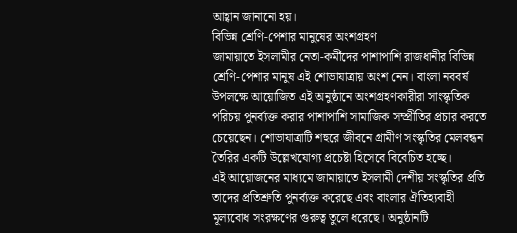আহ্বান জানানো হয়।
বিভিন্ন শ্রেণি-পেশার মানুষের অংশগ্রহণ
জামায়াতে ইসলামীর নেতা-কর্মীদের পাশাপাশি রাজধানীর বিভিন্ন শ্রেণি-পেশার মানুষ এই শোভাযাত্রায় অংশ নেন। বাংলা নববর্ষ উপলক্ষে আয়োজিত এই অনুষ্ঠানে অংশগ্রহণকারীরা সাংস্কৃতিক পরিচয় পুনর্ব্যক্ত করার পাশাপাশি সামাজিক সম্প্রীতির প্রচার করতে চেয়েছেন। শোভাযাত্রাটি শহুরে জীবনে গ্রামীণ সংস্কৃতির মেলবন্ধন তৈরির একটি উল্লেখযোগ্য প্রচেষ্টা হিসেবে বিবেচিত হচ্ছে।
এই আয়োজনের মাধ্যমে জামায়াতে ইসলামী দেশীয় সংস্কৃতির প্রতি তাদের প্রতিশ্রুতি পুনর্ব্যক্ত করেছে এবং বাংলার ঐতিহ্যবাহী মূল্যবোধ সংরক্ষণের গুরুত্ব তুলে ধরেছে। অনুষ্ঠানটি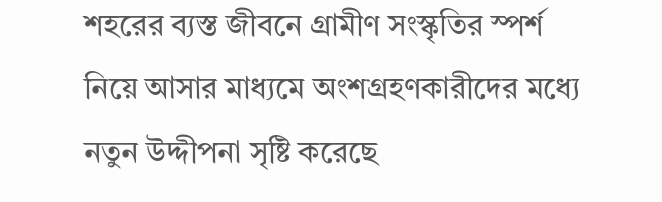শহরের ব্যস্ত জীবনে গ্রামীণ সংস্কৃতির স্পর্শ নিয়ে আসার মাধ্যমে অংশগ্রহণকারীদের মধ্যে নতুন উদ্দীপনা সৃষ্টি করেছে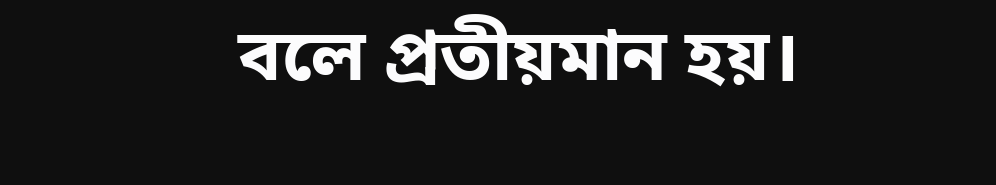বলে প্রতীয়মান হয়।